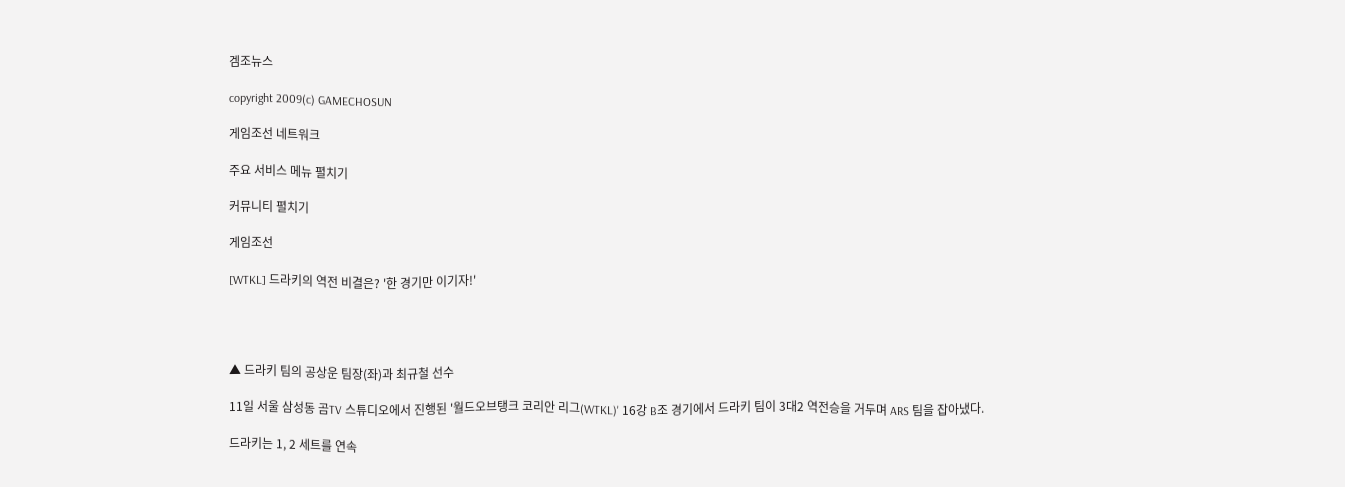겜조뉴스

copyright 2009(c) GAMECHOSUN

게임조선 네트워크

주요 서비스 메뉴 펼치기

커뮤니티 펼치기

게임조선

[WTKL] 드라키의 역전 비결은? '한 경기만 이기자!'




▲ 드라키 팀의 공상운 팀장(좌)과 최규철 선수

11일 서울 삼성동 곰TV 스튜디오에서 진행된 '월드오브탱크 코리안 리그(WTKL)' 16강 B조 경기에서 드라키 팀이 3대2 역전승을 거두며 ARS 팀을 잡아냈다.

드라키는 1, 2 세트를 연속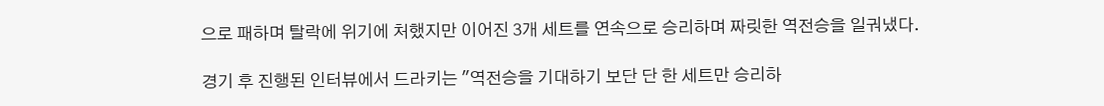으로 패하며 탈락에 위기에 처했지만 이어진 3개 세트를 연속으로 승리하며 짜릿한 역전승을 일궈냈다.

경기 후 진행된 인터뷰에서 드라키는 "역전승을 기대하기 보단 단 한 세트만 승리하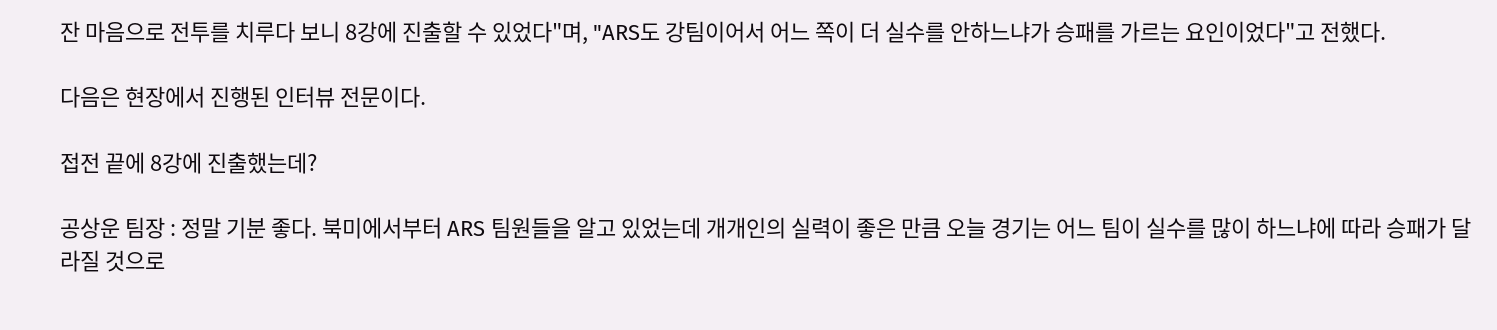잔 마음으로 전투를 치루다 보니 8강에 진출할 수 있었다"며, "ARS도 강팀이어서 어느 쪽이 더 실수를 안하느냐가 승패를 가르는 요인이었다"고 전했다.

다음은 현장에서 진행된 인터뷰 전문이다.

접전 끝에 8강에 진출했는데?

공상운 팀장 : 정말 기분 좋다. 북미에서부터 ARS 팀원들을 알고 있었는데 개개인의 실력이 좋은 만큼 오늘 경기는 어느 팀이 실수를 많이 하느냐에 따라 승패가 달라질 것으로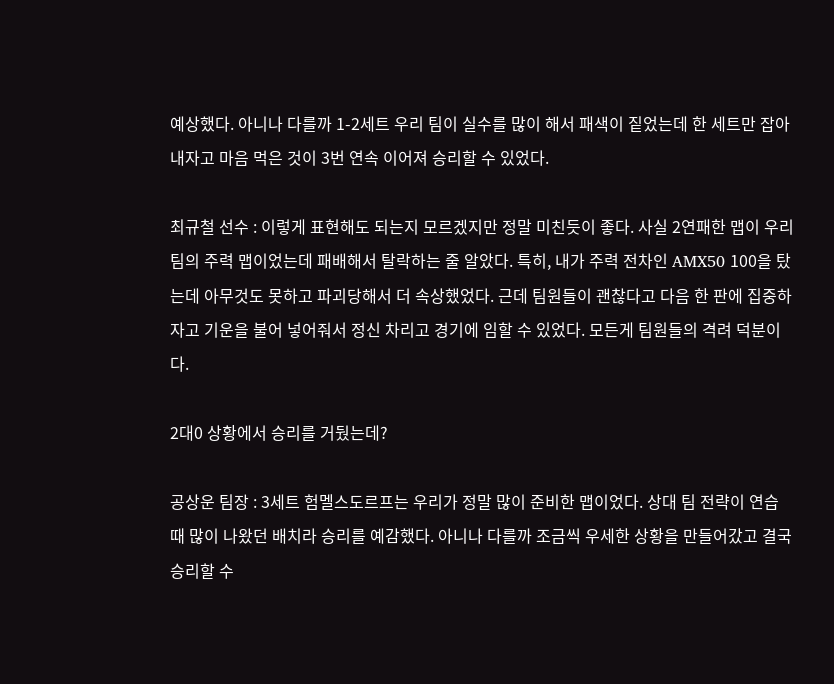예상했다. 아니나 다를까 1-2세트 우리 팀이 실수를 많이 해서 패색이 짙었는데 한 세트만 잡아내자고 마음 먹은 것이 3번 연속 이어져 승리할 수 있었다.

최규철 선수 : 이렇게 표현해도 되는지 모르겠지만 정말 미친듯이 좋다. 사실 2연패한 맵이 우리 팀의 주력 맵이었는데 패배해서 탈락하는 줄 알았다. 특히, 내가 주력 전차인 AMX50 100을 탔는데 아무것도 못하고 파괴당해서 더 속상했었다. 근데 팀원들이 괜찮다고 다음 한 판에 집중하자고 기운을 불어 넣어줘서 정신 차리고 경기에 임할 수 있었다. 모든게 팀원들의 격려 덕분이다.

2대0 상황에서 승리를 거뒀는데?

공상운 팀장 : 3세트 험멜스도르프는 우리가 정말 많이 준비한 맵이었다. 상대 팀 전략이 연습 때 많이 나왔던 배치라 승리를 예감했다. 아니나 다를까 조금씩 우세한 상황을 만들어갔고 결국 승리할 수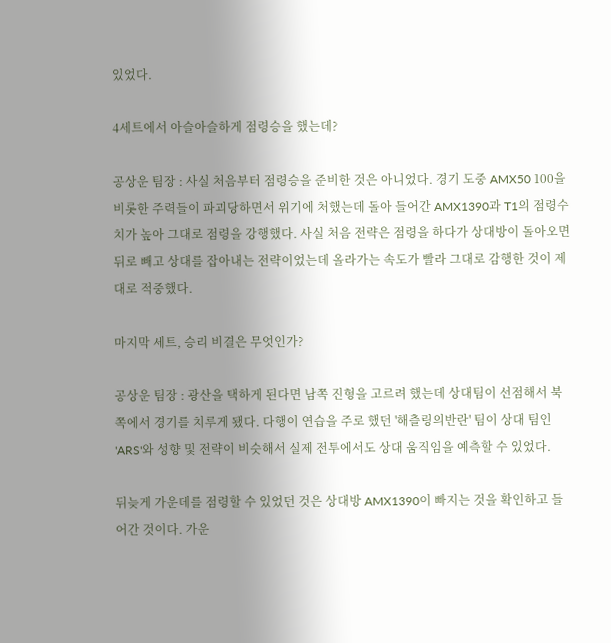있었다.

4세트에서 아슬아슬하게 점령승을 했는데?

공상운 팀장 : 사실 처음부터 점령승을 준비한 것은 아니었다. 경기 도중 AMX50 100을 비롯한 주력들이 파괴당하면서 위기에 처했는데 돌아 들어간 AMX1390과 T1의 점령수치가 높아 그대로 점령을 강행했다. 사실 처음 전략은 점령을 하다가 상대방이 돌아오면 뒤로 빼고 상대를 잡아내는 전략이었는데 올라가는 속도가 빨라 그대로 감행한 것이 제대로 적중했다.

마지막 세트, 승리 비결은 무엇인가?

공상운 팀장 : 광산을 택하게 된다면 남쪽 진형을 고르려 했는데 상대팀이 선점해서 북쪽에서 경기를 치루게 됐다. 다행이 연습을 주로 했던 '해츨링의반란' 팀이 상대 팀인 'ARS'와 성향 및 전략이 비슷해서 실제 전투에서도 상대 움직임을 예측할 수 있었다.

뒤늦게 가운데를 점령할 수 있었던 것은 상대방 AMX1390이 빠지는 것을 확인하고 들어간 것이다. 가운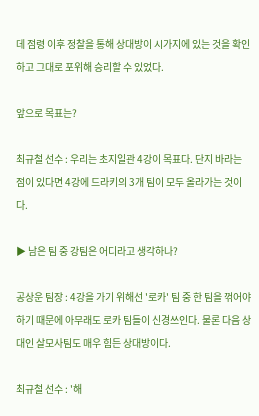데 점령 이후 정찰을 통해 상대방이 시가지에 있는 것을 확인하고 그대로 포위해 승리할 수 있었다.

앞으로 목표는?

최규철 선수 : 우리는 초지일관 4강이 목표다. 단지 바라는 점이 있다면 4강에 드라키의 3개 팀이 모두 올라가는 것이다.

▶ 남은 팀 중 강팀은 어디라고 생각하나?

공상운 팀장 : 4강을 가기 위해선 '로카' 팀 중 한 팀을 꺾어야 하기 때문에 아무래도 로카 팀들이 신경쓰인다. 물론 다음 상대인 살모사팀도 매우 힘든 상대방이다.

최규철 선수 : '해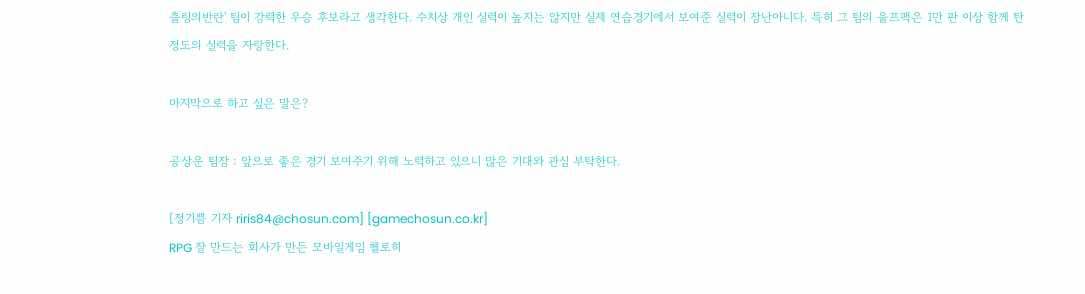츨링의반란' 팀이 강력한 우승 후보라고 생각한다. 수치상 개인 실력이 높지는 않지만 실제 연습경기에서 보여준 실력이 장난아니다. 특히 그 팀의 울프팩은 1만 판 이상 함께 탄 정도의 실력을 자랑한다.

마지막으로 하고 싶은 말은?

공상운 팀장 : 앞으로 좋은 경기 보여주기 위해 노력하고 있으니 많은 기대와 관심 부탁한다.

[정기쁨 기자 riris84@chosun.com] [gamechosun.co.kr]
RPG 잘 만드는 회사가 만든 모바일게임 헬로히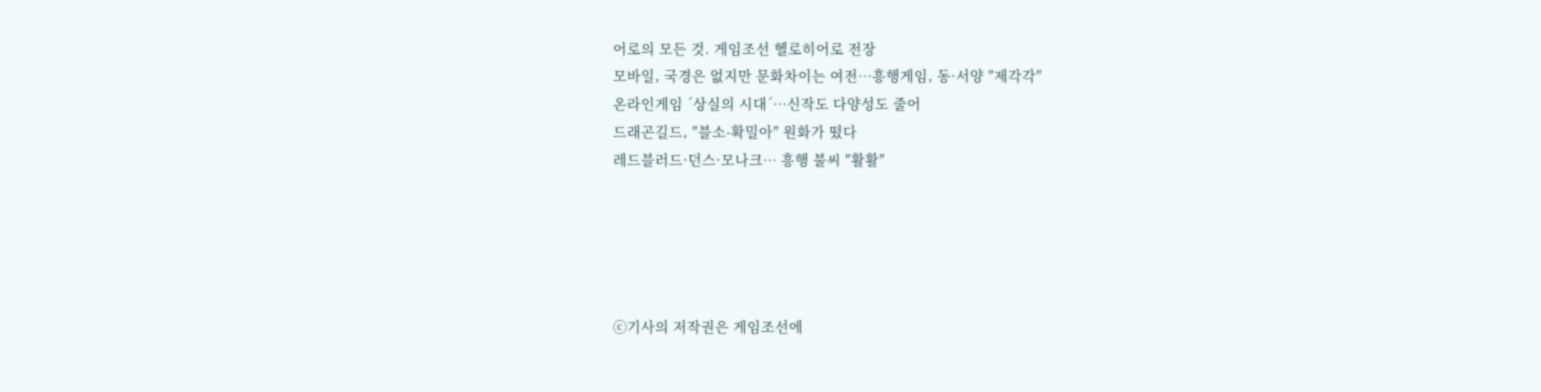어로의 모든 것. 게임조선 헬로히어로 전장
모바일, 국경은 없지만 문화차이는 여전…흥행게임, 동·서양 ″제각각″
온라인게임 ´상실의 시대´…신작도 다양성도 줄어
드래곤길드, ″블소-확밀아″ 원화가 떴다
레드블러드·던스·모나크… 흥행 불씨 ″활활″





ⓒ기사의 저작권은 게임조선에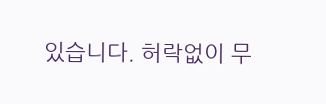있습니다. 허락없이 무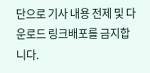단으로 기사 내용 전제 및 다운로드 링크배포를 금지합니다.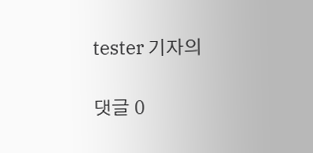tester 기자의

댓글 0